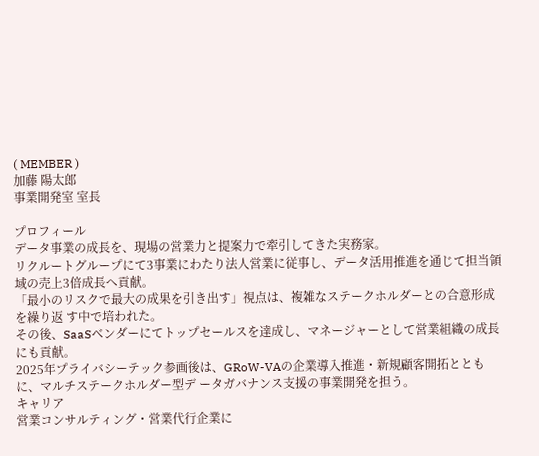( MEMBER )
加藤 陽太郎
事業開発室 室長

プロフィール
データ事業の成長を、現場の営業力と提案力で牽引してきた実務家。
リクルートグループにて3事業にわたり法人営業に従事し、データ活用推進を通じて担当領域の売上3倍成長へ貢献。
「最小のリスクで最大の成果を引き出す」視点は、複雑なステークホルダーとの合意形成を繰り返 す中で培われた。
その後、SaaSベンダーにてトップセールスを達成し、マネージャーとして営業組織の成長にも貢献。
2025年プライバシーテック参画後は、GRoW-VAの企業導入推進・新規顧客開拓とともに、マルチステークホルダー型デ ータガバナンス支援の事業開発を担う。
キャリア
営業コンサルティング・営業代行企業に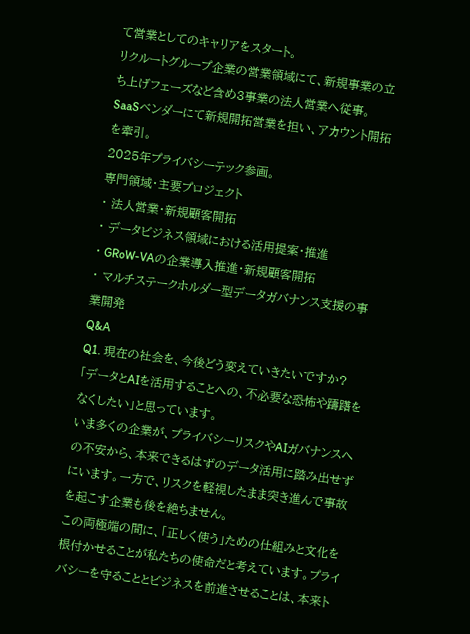て営業としてのキャリアをスタート。
リクルートグループ企業の営業領域にて、新規事業の立ち上げフェーズなど含め3事業の法人営業へ従事。
SaaSベンダーにて新規開拓営業を担い、アカウント開拓を牽引。
2025年プライバシーテック参画。
専門領域・主要プロジェクト
・ 法人営業・新規顧客開拓
・ データビジネス領域における活用提案・推進
・ GRoW-VAの企業導入推進・新規顧客開拓
・ マルチステークホルダー型データガバナンス支援の事業開発
Q&A
Q1. 現在の社会を、今後どう変えていきたいですか?
「データとAIを活用することへの、不必要な恐怖や躊躇をなくしたい」と思っています。
いま多くの企業が、プライバシーリスクやAIガバナンスへの不安から、本来できるはずのデータ活用に踏み出せずにいます。一方で、リスクを軽視したまま突き進んで事故を起こす企業も後を絶ちません。
この両極端の間に、「正しく使う」ための仕組みと文化を根付かせることが私たちの使命だと考えています。プライバシーを守ることとビジネスを前進させることは、本来ト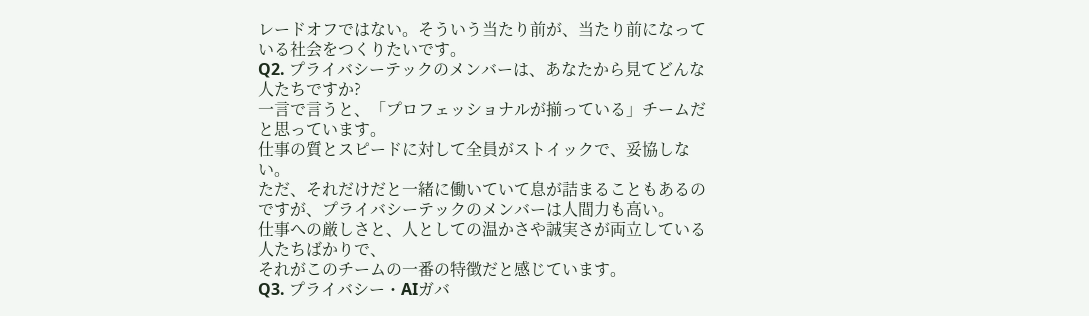レードオフではない。そういう当たり前が、当たり前になっている社会をつくりたいです。
Q2. プライバシーテックのメンバーは、あなたから見てどんな人たちですか?
一言で言うと、「プロフェッショナルが揃っている」チームだと思っています。
仕事の質とスピードに対して全員がストイックで、妥協しない。
ただ、それだけだと一緒に働いていて息が詰まることもあるのですが、プライバシーテックのメンバーは人間力も高い。
仕事への厳しさと、人としての温かさや誠実さが両立している人たちばかりで、
それがこのチームの一番の特徴だと感じています。
Q3. プライバシー・AIガバ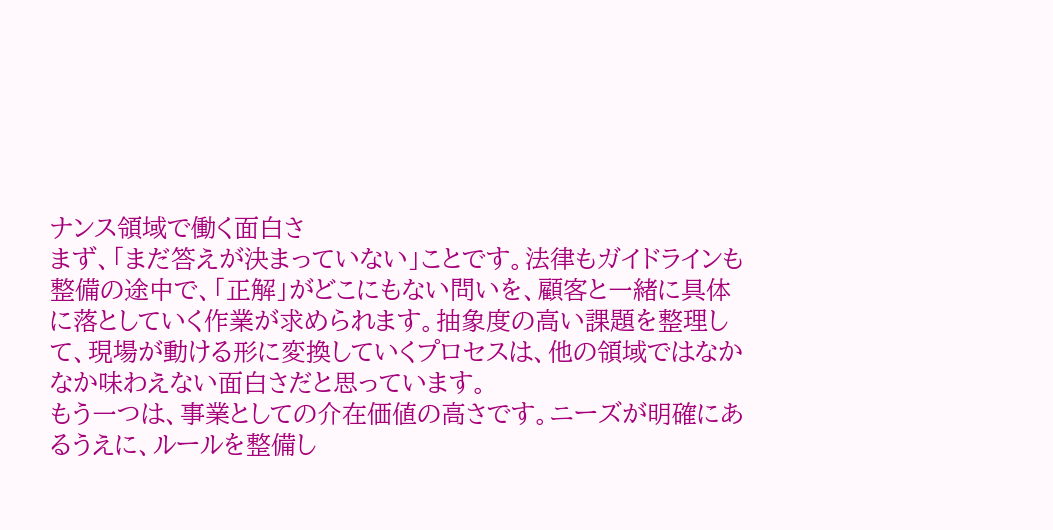ナンス領域で働く面白さ
まず、「まだ答えが決まっていない」ことです。法律もガイドラインも整備の途中で、「正解」がどこにもない問いを、顧客と一緒に具体に落としていく作業が求められます。抽象度の高い課題を整理して、現場が動ける形に変換していくプロセスは、他の領域ではなかなか味わえない面白さだと思っています。
もう一つは、事業としての介在価値の高さです。ニーズが明確にあるうえに、ルールを整備し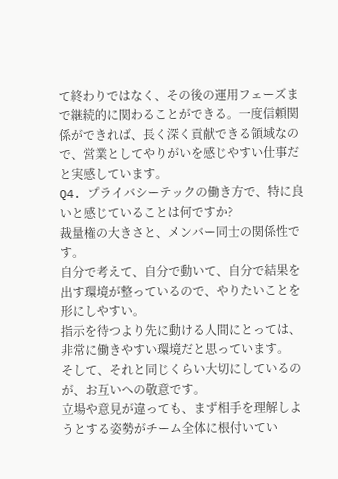て終わりではなく、その後の運用フェーズまで継続的に関わることができる。一度信頼関係ができれば、長く深く貢献できる領域なので、営業としてやりがいを感じやすい仕事だと実感しています。
Q4. プライバシーテックの働き方で、特に良いと感じていることは何ですか?
裁量権の大きさと、メンバー同士の関係性です。
自分で考えて、自分で動いて、自分で結果を出す環境が整っているので、やりたいことを形にしやすい。
指示を待つより先に動ける人間にとっては、非常に働きやすい環境だと思っています。
そして、それと同じくらい大切にしているのが、お互いへの敬意です。
立場や意見が違っても、まず相手を理解しようとする姿勢がチーム全体に根付いてい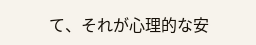て、それが心理的な安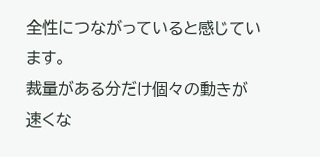全性につながっていると感じています。
裁量がある分だけ個々の動きが速くな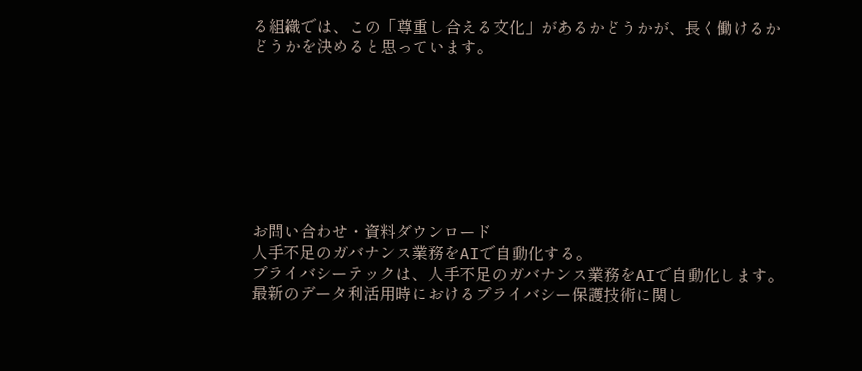る組織では、この「尊重し合える文化」があるかどうかが、長く働けるかどうかを決めると思っています。








お問い合わせ・資料ダウンロード
人手不足のガバナンス業務をAIで自動化する。
プライバシーテックは、人手不足のガバナンス業務をAIで自動化します。最新のデータ利活用時におけるプライバシー保護技術に関し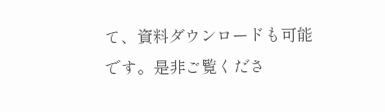て、資料ダウンロードも可能です。是非ご覧くださ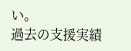い。
過去の支援実績